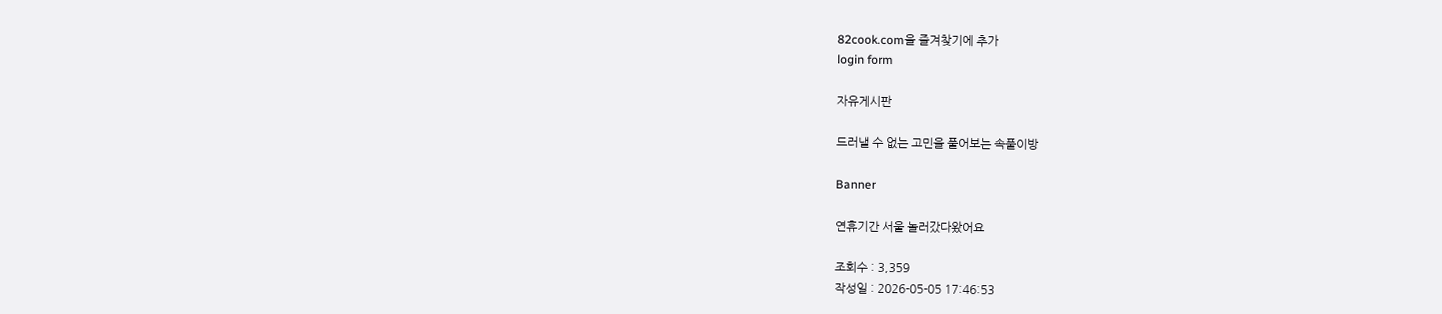82cook.com을 즐겨찾기에 추가
login form

자유게시판

드러낼 수 없는 고민을 풀어보는 속풀이방

Banner

연휴기간 서울 놀러갔다왔어요

조회수 : 3,359
작성일 : 2026-05-05 17:46:53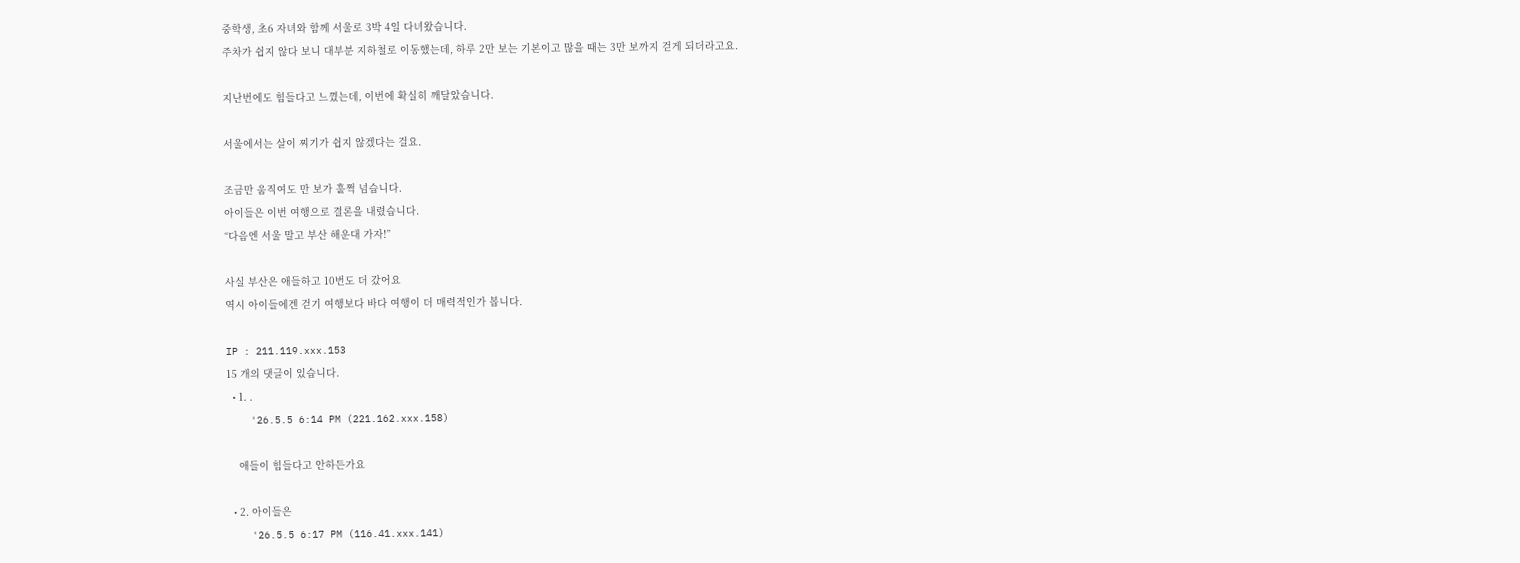중학생, 초6 자녀와 함께 서울로 3박 4일 다녀왔습니다.
주차가 쉽지 않다 보니 대부분 지하철로 이동했는데, 하루 2만 보는 기본이고 많을 때는 3만 보까지 걷게 되더라고요.

지난번에도 힘들다고 느꼈는데, 이번에 확실히 깨달았습니다.

서울에서는 살이 찌기가 쉽지 않겠다는 걸요.

조금만 움직여도 만 보가 훌쩍 넘습니다.
아이들은 이번 여행으로 결론을 내렸습니다.
“다음엔 서울 말고 부산 해운대 가자!”

사실 부산은 애들하고 10번도 더 갔어요
역시 아이들에겐 걷기 여행보다 바다 여행이 더 매력적인가 봅니다.

IP : 211.119.xxx.153
15 개의 댓글이 있습니다.
  • 1. .
    '26.5.5 6:14 PM (221.162.xxx.158)

    애들이 힘들다고 안하든가요

  • 2. 아이들은
    '26.5.5 6:17 PM (116.41.xxx.141)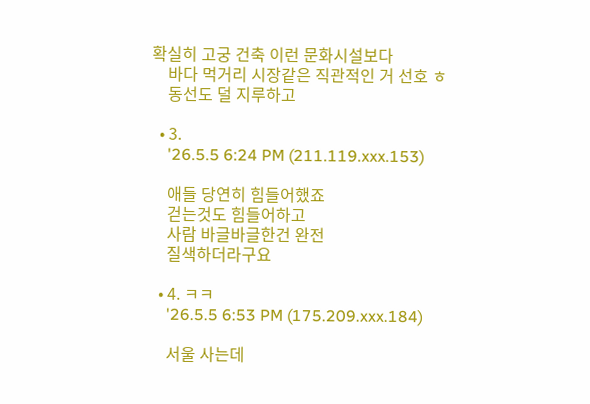확실히 고궁 건축 이런 문화시설보다
    바다 먹거리 시장같은 직관적인 거 선호 ㅎ
    동선도 덜 지루하고

  • 3.
    '26.5.5 6:24 PM (211.119.xxx.153)

    애들 당연히 힘들어했죠
    걷는것도 힘들어하고
    사람 바글바글한건 완전
    질색하더라구요

  • 4. ㅋㅋ
    '26.5.5 6:53 PM (175.209.xxx.184)

    서울 사는데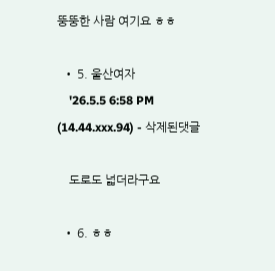뚱뚱한 사람 여기요 ㅎㅎ

  • 5. 울산여자
    '26.5.5 6:58 PM (14.44.xxx.94) - 삭제된댓글

    도로도 넓더라구요

  • 6. ㅎㅎ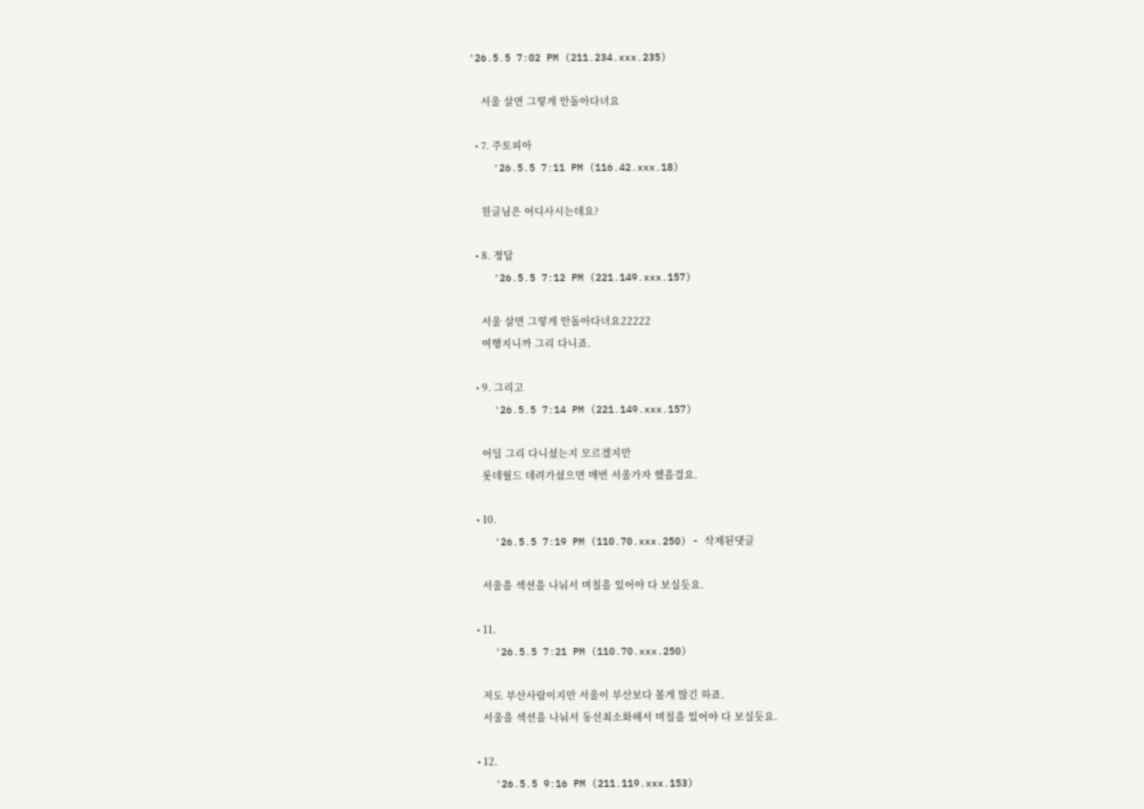'26.5.5 7:02 PM (211.234.xxx.235)

    서울 살면 그렇게 안돌아다녀요

  • 7. 주토피아
    '26.5.5 7:11 PM (116.42.xxx.18)

    원글님은 어디사시는데요?

  • 8. 정답
    '26.5.5 7:12 PM (221.149.xxx.157)

    서울 살면 그렇게 안돌아다녀요22222
    여행지니까 그리 다니죠.

  • 9. 그리고
    '26.5.5 7:14 PM (221.149.xxx.157)

    어딜 그리 다니셨는지 모르겠지만
    롯데월드 데려가셨으면 매번 서울가자 했을걸요.

  • 10.
    '26.5.5 7:19 PM (110.70.xxx.250) - 삭제된댓글

    서울을 섹션을 나눠서 며칠을 있어야 다 보실듯요.

  • 11.
    '26.5.5 7:21 PM (110.70.xxx.250)

    저도 부산사람이지만 서울이 부산보다 볼게 많긴 하죠.
    서울을 섹션을 나눠서 동선최소화해서 며칠을 있어야 다 보실듯요.

  • 12.
    '26.5.5 9:16 PM (211.119.xxx.153)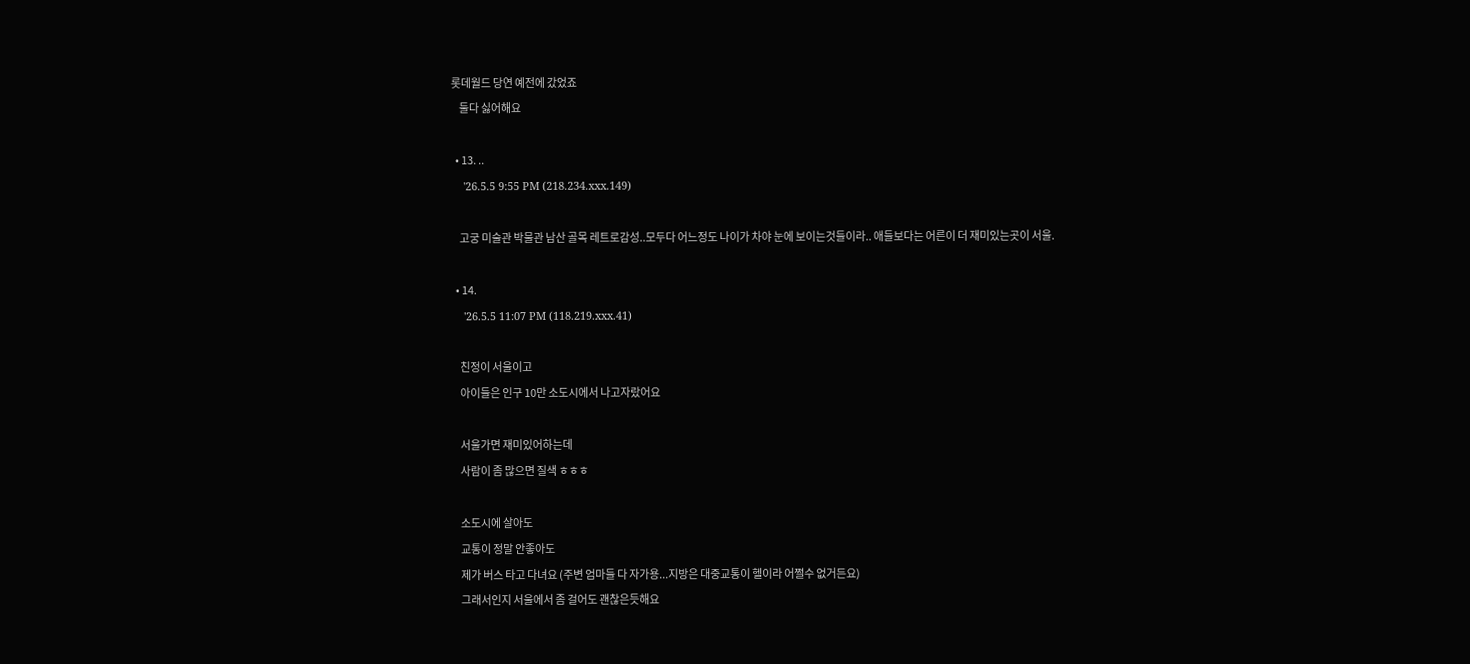롯데월드 당연 예전에 갔었죠
    둘다 싫어해요

  • 13. ..
    '26.5.5 9:55 PM (218.234.xxx.149)

    고궁 미술관 박물관 남산 골목 레트로감성..모두다 어느정도 나이가 차야 눈에 보이는것들이라.. 애들보다는 어른이 더 재미있는곳이 서울.

  • 14.
    '26.5.5 11:07 PM (118.219.xxx.41)

    친정이 서울이고
    아이들은 인구 10만 소도시에서 나고자랐어요

    서울가면 재미있어하는데
    사람이 좀 많으면 질색 ㅎㅎㅎ

    소도시에 살아도
    교통이 정말 안좋아도
    제가 버스 타고 다녀요 (주변 엄마들 다 자가용...지방은 대중교통이 헬이라 어쩔수 없거든요)
    그래서인지 서울에서 좀 걸어도 괜찮은듯해요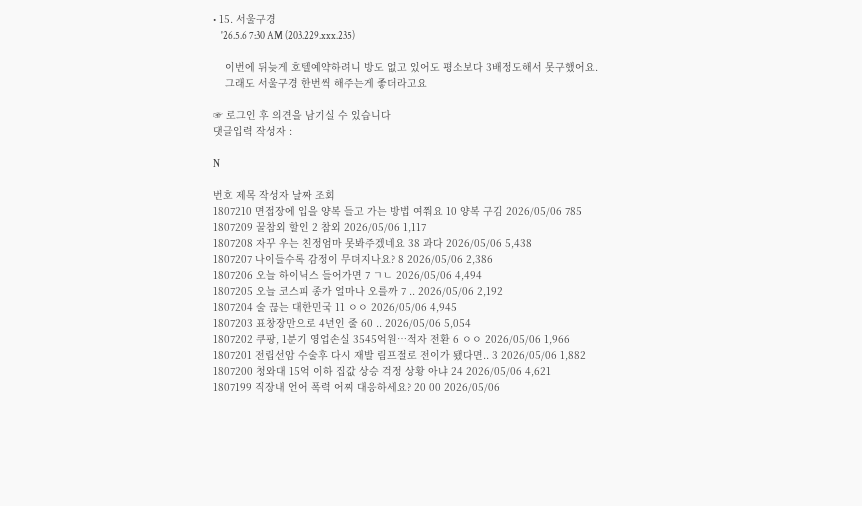• 15. 서울구경
    '26.5.6 7:30 AM (203.229.xxx.235)

    이번에 뒤늦게 호텔예약하려니 방도 없고 있어도 평소보다 3배정도해서 못구했어요.
    그래도 서울구경 한번씩 해주는게 좋더라고요

☞ 로그인 후 의견을 남기실 수 있습니다
댓글입력 작성자 :

N

번호 제목 작성자 날짜 조회
1807210 면접장에 입을 양복 들고 가는 방법 여쭤요 10 양복 구김 2026/05/06 785
1807209 꿀참외 할인 2 참외 2026/05/06 1,117
1807208 자꾸 우는 친정엄마 못봐주겠네요 38 과다 2026/05/06 5,438
1807207 나이들수록 감정이 무뎌지나요? 8 2026/05/06 2,386
1807206 오늘 하이닉스 들어가면 7 ㄱㄴ 2026/05/06 4,494
1807205 오늘 코스피 종가 얼마나 오를까 7 .. 2026/05/06 2,192
1807204 술 끊는 대한민국 11 ㅇㅇ 2026/05/06 4,945
1807203 표창장만으로 4년인 줄 60 .. 2026/05/06 5,054
1807202 쿠팡, 1분기 영업손실 3545억원…적자 전환 6 ㅇㅇ 2026/05/06 1,966
1807201 전립선암 수술후 다시 재발 림프절로 전이가 됐다면.. 3 2026/05/06 1,882
1807200 청와대 15억 이하 집값 상승 걱정 상황 아냐 24 2026/05/06 4,621
1807199 직장내 언어 폭력 어찌 대응하세요? 20 00 2026/05/06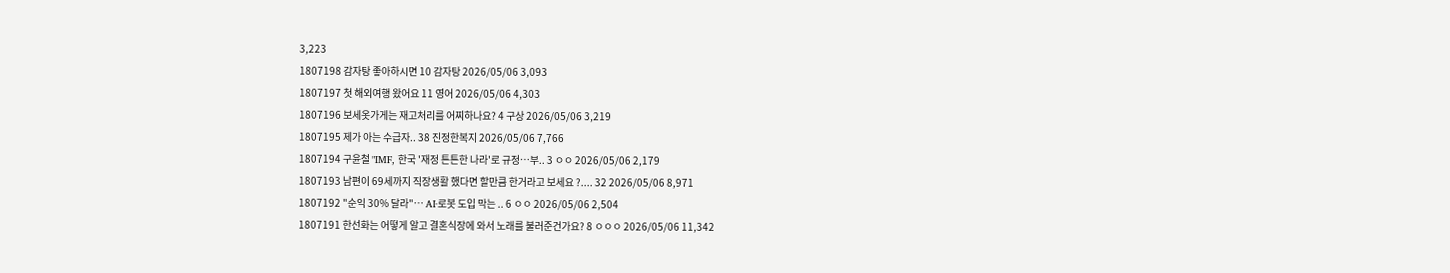3,223
1807198 감자탕 좋아하시면 10 감자탕 2026/05/06 3,093
1807197 첫 해외여행 왔어요 11 영어 2026/05/06 4,303
1807196 보세옷가게는 재고처리를 어찌하나요? 4 구상 2026/05/06 3,219
1807195 제가 아는 수급자.. 38 진정한복지 2026/05/06 7,766
1807194 구윤철 "IMF, 한국 '재정 튼튼한 나라'로 규정…부.. 3 ㅇㅇ 2026/05/06 2,179
1807193 남편이 69세까지 직장생활 했다면 할만큼 한거라고 보세요 ?.... 32 2026/05/06 8,971
1807192 "순익 30% 달라"… AI·로봇 도입 막는 .. 6 ㅇㅇ 2026/05/06 2,504
1807191 한선화는 어떻게 알고 결혼식장에 와서 노래를 불러준건가요? 8 ㅇㅇㅇ 2026/05/06 11,342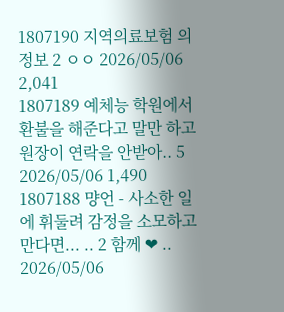1807190 지역의료보험 의 정보 2 ㅇㅇ 2026/05/06 2,041
1807189 예체능 학원에서 환불을 해준다고 말만 하고 원장이 연락을 안받아.. 5 2026/05/06 1,490
1807188 먕언 - 사소한 일에 휘둘려 감정을 소모하고 만다면... .. 2 함께 ❤ .. 2026/05/06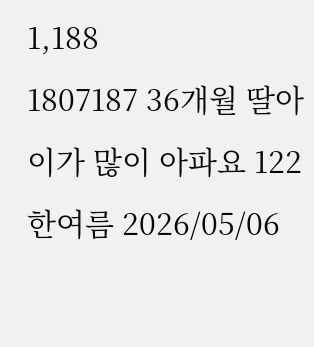1,188
1807187 36개월 딸아이가 많이 아파요 122 한여름 2026/05/06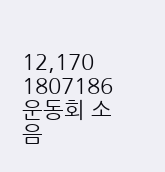12,170
1807186 운동회 소음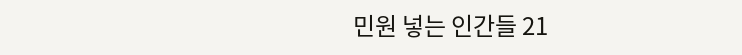민원 넣는 인간들 21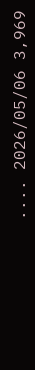.... 2026/05/06 3,969